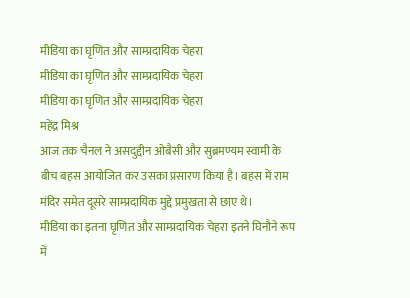मीडिया का घृणित और साम्प्रदायिक चेहरा
मीडिया का घृणित और साम्प्रदायिक चेहरा
मीडिया का घृणित और साम्प्रदायिक चेहरा
महेंद्र मिश्र
आज तक चैनल ने असदुद्दीन ओबैसी और सुब्रमण्यम स्वामी के बीच बहस आयोजित कर उसका प्रसारण किया है। बहस में राम मंदिर समेत दूसरे साम्प्रदायिक मुद्दे प्रमुखता से छाए थे।
मीडिया का इतना घृणित और साम्प्रदायिक चेहरा इतने घिनौने रूप में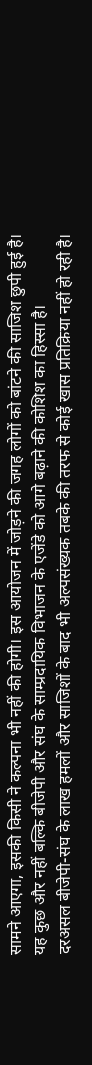सामने आएगा, इसकी किसी ने कल्पना भी नहीं की होगी। इस आयोजन में जोड़ने की जगह लोगों को बांटने की साजिश छुपी हुई है।
यह कुछ और नहीं बल्कि बीजेपी और संघ के साम्प्रदायिक विभाजन के एजेंडे को आगे बढ़ाने की कोशिश का हिस्सा है।
दरअसल बीजेपी-संघ के लाख हमलों और साजिशों के बाद भी अल्पसंख्यक तबके की तरफ से कोई खास प्रतिक्रिया नहीं हो रही है।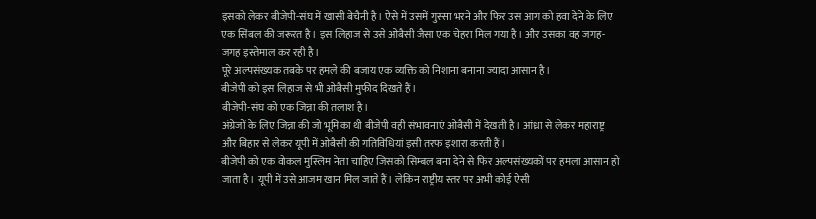इसको लेकर बीजेपी-संघ में खासी बेचैनी है। ऐसे में उसमें गुस्सा भरने और फिर उस आग को हवा देने के लिए एक सिंबल की जरूरत है। इस लिहाज से उसे ओबैसी जैसा एक चेहरा मिल गया है। और उसका वह जगह-जगह इस्तेमाल कर रही है।
पूरे अल्पसंख्यक तबके पर हमले की बजाय एक व्यक्ति को निशाना बनाना ज्यादा आसान है।
बीजेपी को इस लिहाज से भी ओबैसी मुफीद दिखते हैं।
बीजेपी-संघ को एक जिन्ना की तलाश है।
अंग्रेजों के लिए जिन्ना की जो भूमिका थी बीजेपी वही संभावनाएं ओबैसी में देखती है। आंध्रा से लेकर महाराष्ट्र और बिहार से लेकर यूपी में ओबैसी की गतिविधियां इसी तरफ इशारा करती हैं।
बीजेपी को एक वोकल मुस्लिम नेता चाहिए जिसको सिम्बल बना देने से फिर अल्पसंख्यकों पर हमला आसान हो जाता है। यूपी में उसे आजम खान मिल जाते हैं। लेकिन राष्ट्रीय स्तर पर अभी कोई ऐसी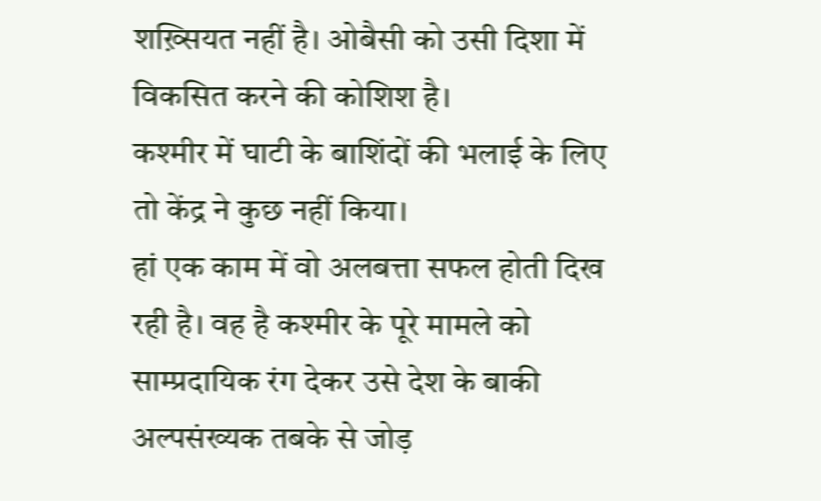शख़्सियत नहीं है। ओबैसी को उसी दिशा में विकसित करने की कोशिश है।
कश्मीर में घाटी के बाशिंदों की भलाई के लिए तो केंद्र ने कुछ नहीं किया।
हां एक काम में वो अलबत्ता सफल होती दिख रही है। वह है कश्मीर के पूरे मामले को साम्प्रदायिक रंग देकर उसे देश के बाकी अल्पसंख्यक तबके से जोड़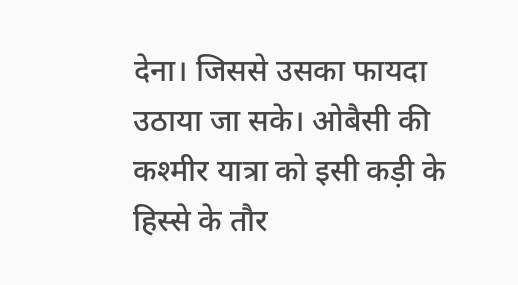देना। जिससे उसका फायदा उठाया जा सके। ओबैसी की कश्मीर यात्रा को इसी कड़ी के हिस्से के तौर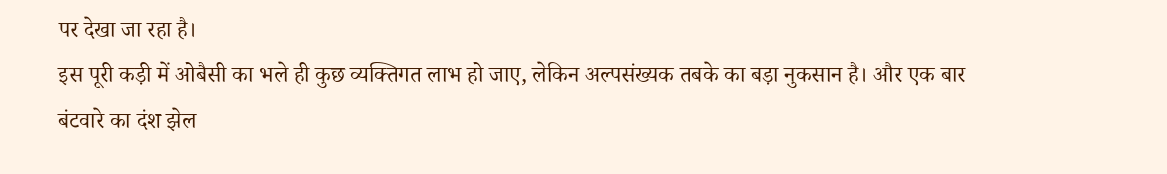पर देखा जा रहा है।
इस पूरी कड़ी में ओबैसी का भले ही कुछ व्यक्तिगत लाभ हो जाए, लेकिन अल्पसंख्यक तबके का बड़ा नुकसान है। और एक बार बंटवारे का दंश झेल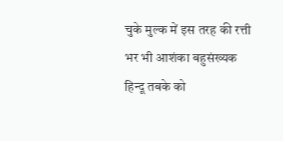चुके मुल्क में इस तरह की रत्ती भर भी आशंका बहुसंख्यक हिन्दू तबके को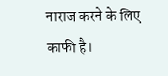नाराज करने के लिए काफी है।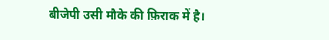बीजेपी उसी मौके की फ़िराक में है।